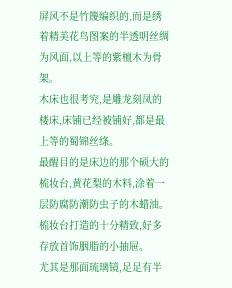屏风不是竹篾编织的,而是绣着精美花鸟图案的半透明丝绸为风面,以上等的紫檀木为骨架。
木床也很考究,是雕龙刻凤的楼床,床铺已经被铺好,都是最上等的蜀锦丝绦。
最醒目的是床边的那个硕大的梳妆台,黄花梨的木料,涂着一层防腐防潮防虫子的木蜡油。
梳妆台打造的十分精致,好多存放首饰胭脂的小抽屉。
尤其是那面琉璃镜,足足有半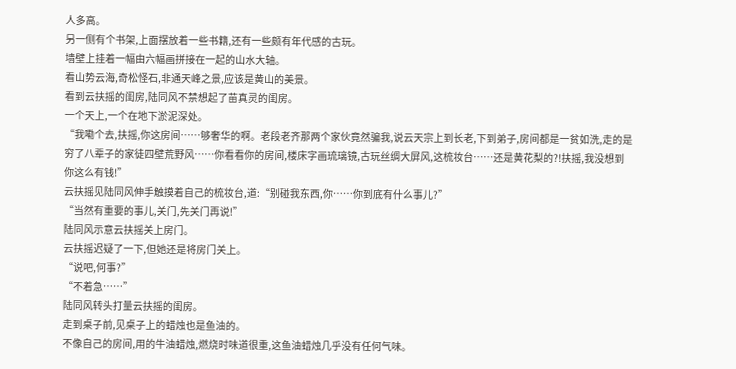人多高。
另一侧有个书架,上面摆放着一些书籍,还有一些颇有年代感的古玩。
墙壁上挂着一幅由六幅画拼接在一起的山水大轴。
看山势云海,奇松怪石,非通天峰之景,应该是黄山的美景。
看到云扶摇的闺房,陆同风不禁想起了苗真灵的闺房。
一个天上,一个在地下淤泥深处。
“我嘞个去,扶摇,你这房间……够奢华的啊。老段老齐那两个家伙竟然骗我,说云天宗上到长老,下到弟子,房间都是一贫如洗,走的是穷了八辈子的家徒四壁荒野风……你看看你的房间,楼床字画琉璃镜,古玩丝绸大屏风,这梳妆台……还是黄花梨的?!扶摇,我没想到你这么有钱!”
云扶摇见陆同风伸手触摸着自己的梳妆台,道:“别碰我东西,你……你到底有什么事儿?”
“当然有重要的事儿,关门,先关门再说!”
陆同风示意云扶摇关上房门。
云扶摇迟疑了一下,但她还是将房门关上。
“说吧,何事?”
“不着急……”
陆同风转头打量云扶摇的闺房。
走到桌子前,见桌子上的蜡烛也是鱼油的。
不像自己的房间,用的牛油蜡烛,燃烧时味道很重,这鱼油蜡烛几乎没有任何气味。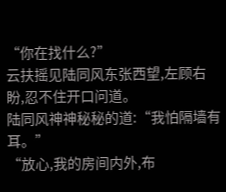“你在找什么?”
云扶摇见陆同风东张西望,左顾右盼,忍不住开口问道。
陆同风神神秘秘的道:“我怕隔墙有耳。”
“放心,我的房间内外,布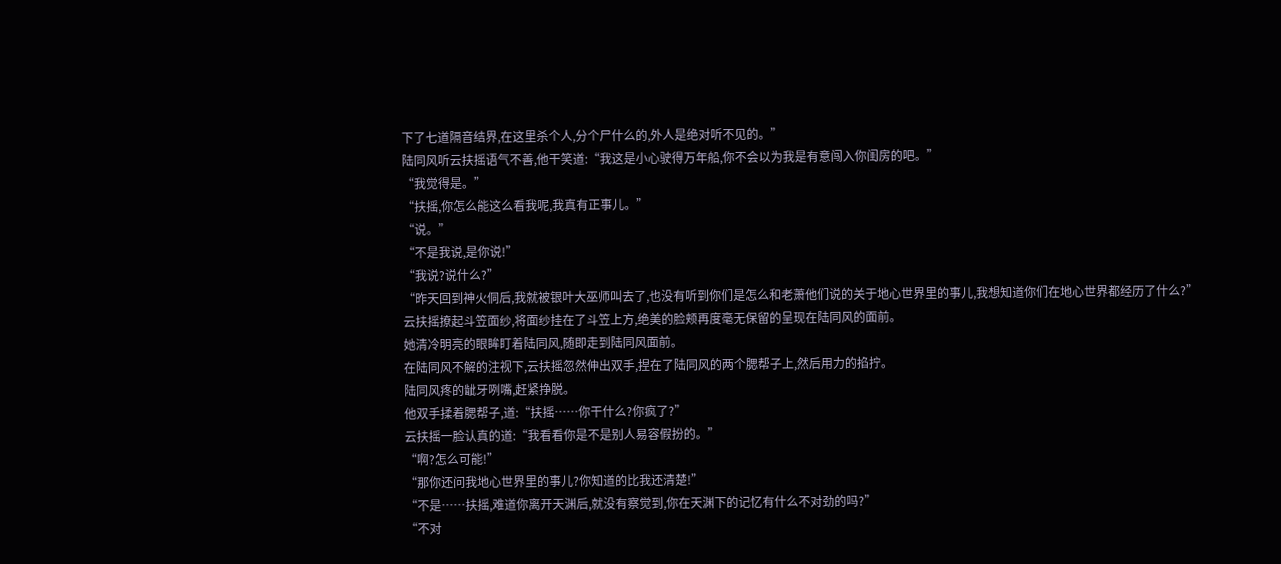下了七道隔音结界,在这里杀个人,分个尸什么的,外人是绝对听不见的。”
陆同风听云扶摇语气不善,他干笑道:“我这是小心驶得万年船,你不会以为我是有意闯入你闺房的吧。”
“我觉得是。”
“扶摇,你怎么能这么看我呢,我真有正事儿。”
“说。”
“不是我说,是你说!”
“我说?说什么?”
“昨天回到神火侗后,我就被银叶大巫师叫去了,也没有听到你们是怎么和老萧他们说的关于地心世界里的事儿,我想知道你们在地心世界都经历了什么?”
云扶摇撩起斗笠面纱,将面纱挂在了斗笠上方,绝美的脸颊再度毫无保留的呈现在陆同风的面前。
她清冷明亮的眼眸盯着陆同风,随即走到陆同风面前。
在陆同风不解的注视下,云扶摇忽然伸出双手,捏在了陆同风的两个腮帮子上,然后用力的掐拧。
陆同风疼的龇牙咧嘴,赶紧挣脱。
他双手揉着腮帮子,道:“扶摇……你干什么?你疯了?”
云扶摇一脸认真的道:“我看看你是不是别人易容假扮的。”
“啊?怎么可能!”
“那你还问我地心世界里的事儿?你知道的比我还清楚!”
“不是……扶摇,难道你离开天渊后,就没有察觉到,你在天渊下的记忆有什么不对劲的吗?”
“不对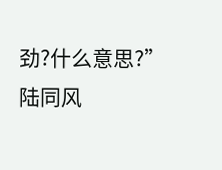劲?什么意思?”
陆同风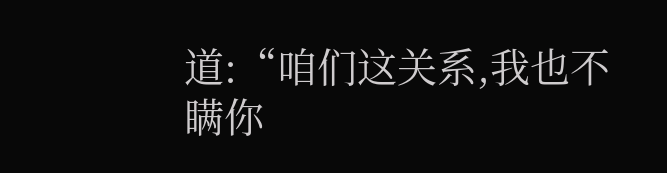道:“咱们这关系,我也不瞒你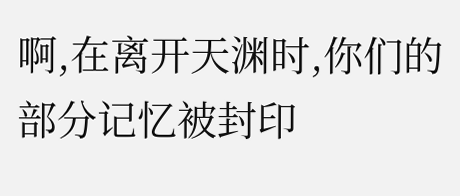啊,在离开天渊时,你们的部分记忆被封印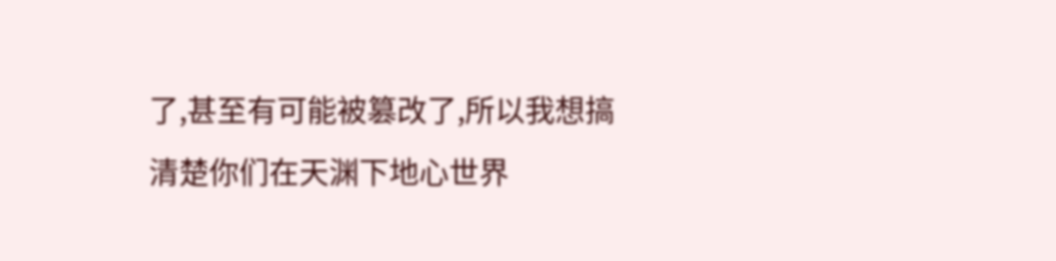了,甚至有可能被篡改了,所以我想搞清楚你们在天渊下地心世界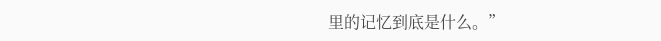里的记忆到底是什么。”